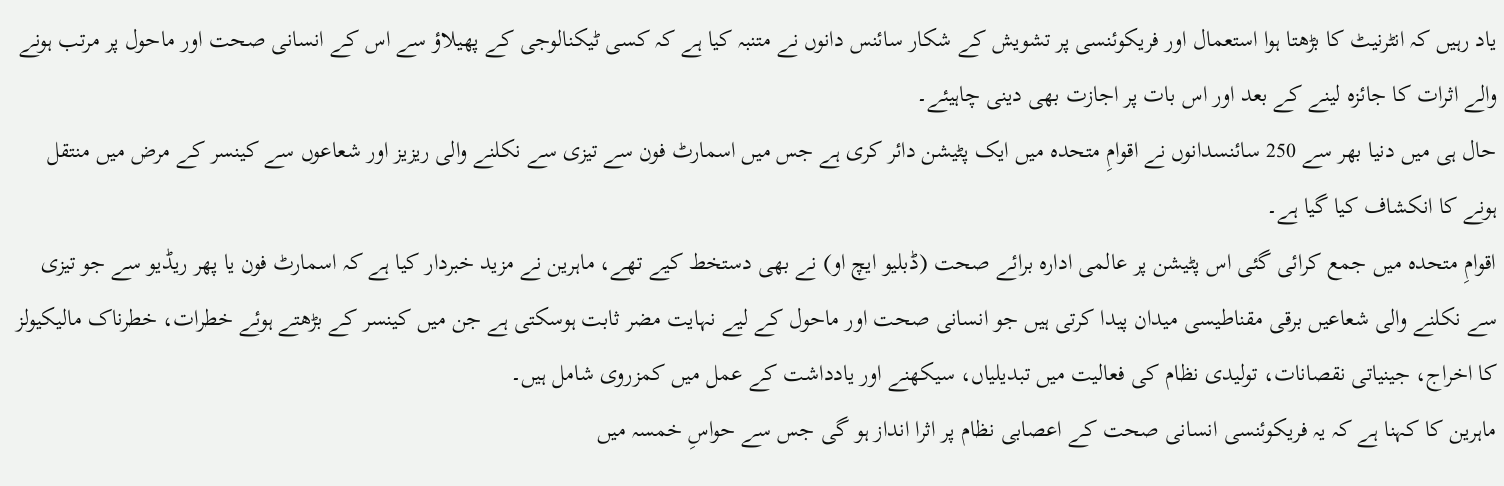یاد رہیں کہ انٹرنیٹ کا بڑھتا ہوا استعمال اور فریکوئنسی پر تشویش کے شکار سائنس دانوں نے متنبہ کیا ہے کہ کسی ٹیکنالوجی کے پھیلاؤ سے اس کے انسانی صحت اور ماحول پر مرتب ہونے والے اثرات کا جائزہ لینے کے بعد اور اس بات پر اجازت بھی دینی چاہیئے۔
حال ہی میں دنیا بھر سے 250 سائنسدانوں نے اقوامِ متحدہ میں ایک پٹیشن دائر کری ہے جس میں اسمارٹ فون سے تیزی سے نکلنے والی ریزیز اور شعاعوں سے کینسر کے مرض میں منتقل ہونے کا انکشاف کیا گیا ہے۔
اقوامِ متحدہ میں جمع کرائی گئی اس پٹیشن پر عالمی ادارہ برائے صحت (ڈبلیو ایچ او) نے بھی دستخط کیے تھے، ماہرین نے مزید خبردار کیا ہے کہ اسمارٹ فون یا پھر ریڈیو سے جو تیزی سے نکلنے والی شعاعیں برقی مقناطیسی میدان پیدا کرتی ہیں جو انسانی صحت اور ماحول کے لیے نہایت مضر ثابت ہوسکتی ہے جن میں کینسر کے بڑھتے ہوئے خطرات، خطرناک مالیکیولز کا اخراج، جینیاتی نقصانات، تولیدی نظام کی فعالیت میں تبدیلیاں، سیکھنے اور یادداشت کے عمل میں کمزروی شامل ہیں۔
ماہرین کا کہنا ہے کہ یہ فریکوئنسی انسانی صحت کے اعصابی نظام پر اثرا انداز ہو گی جس سے حواسِ خمسہ میں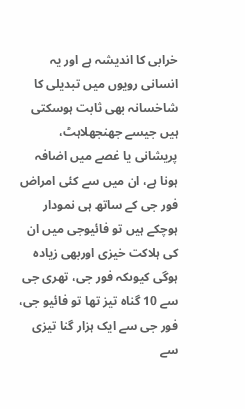خرابی کا اندیشہ ہے اور یہ انسانی رویوں میں تبدیلی کا شاخسانہ بھی ثابت ہوسکتی ہیں جیسے جھنجھلاہٹ، پریشانی یا غصے میں اضافہ ہونا ہے، ان میں سے کئی امراض فور جی کے ساتھ ہی نمودار ہوچکے ہیں تو فائیوجی میں ان کی ہلاکت خیزی اوربھی زیادہ ہوگی کیوںکہ فور جی، تھری جی سے 10 گناہ تیز تھا تو فائیو جی، فور جی سے ایک ہزار گنا تیزی سے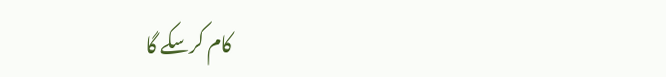کام کرسکے گا